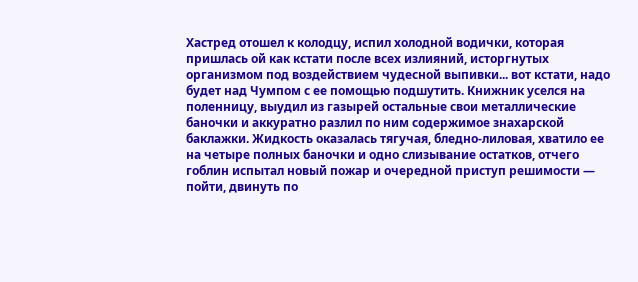Хастред отошел к колодцу, испил холодной водички, которая пришлась ой как кстати после всех излияний, исторгнутых организмом под воздействием чудесной выпивки... вот кстати, надо будет над Чумпом с ее помощью подшутить. Книжник уселся на поленницу, выудил из газырей остальные свои металлические баночки и аккуратно разлил по ним содержимое знахарской баклажки. Жидкость оказалась тягучая, бледно-лиловая, хватило ее на четыре полных баночки и одно слизывание остатков, отчего гоблин испытал новый пожар и очередной приступ решимости — пойти, двинуть по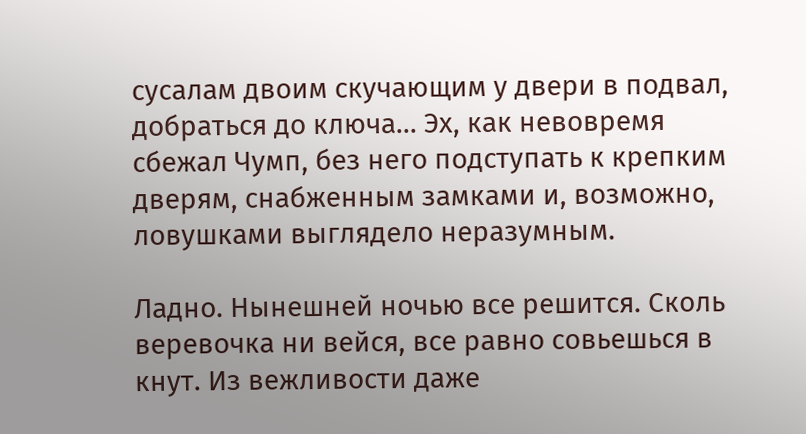сусалам двоим скучающим у двери в подвал, добраться до ключа... Эх, как невовремя сбежал Чумп, без него подступать к крепким дверям, снабженным замками и, возможно, ловушками выглядело неразумным.

Ладно. Нынешней ночью все решится. Сколь веревочка ни вейся, все равно совьешься в кнут. Из вежливости даже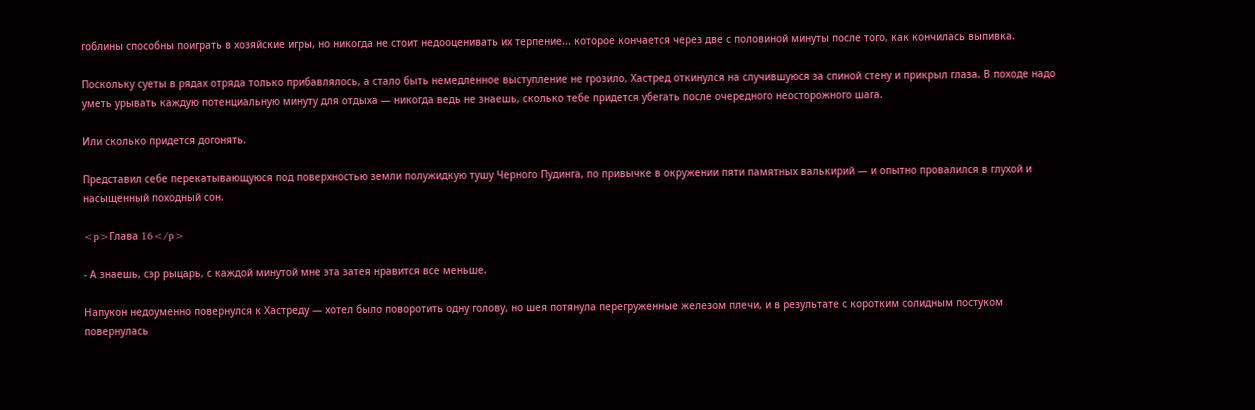гоблины способны поиграть в хозяйские игры, но никогда не стоит недооценивать их терпение... которое кончается через две с половиной минуты после того, как кончилась выпивка.

Поскольку суеты в рядах отряда только прибавлялось, а стало быть немедленное выступление не грозило, Хастред откинулся на случившуюся за спиной стену и прикрыл глаза. В походе надо уметь урывать каждую потенциальную минуту для отдыха — никогда ведь не знаешь, сколько тебе придется убегать после очередного неосторожного шага.

Или сколько придется догонять.

Представил себе перекатывающуюся под поверхностью земли полужидкую тушу Черного Пудинга, по привычке в окружении пяти памятных валькирий — и опытно провалился в глухой и насыщенный походный сон.

<p>Глава 16</p>

- А знаешь, сэр рыцарь, с каждой минутой мне эта затея нравится все меньше.

Напукон недоуменно повернулся к Хастреду — хотел было поворотить одну голову, но шея потянула перегруженные железом плечи, и в результате с коротким солидным постуком повернулась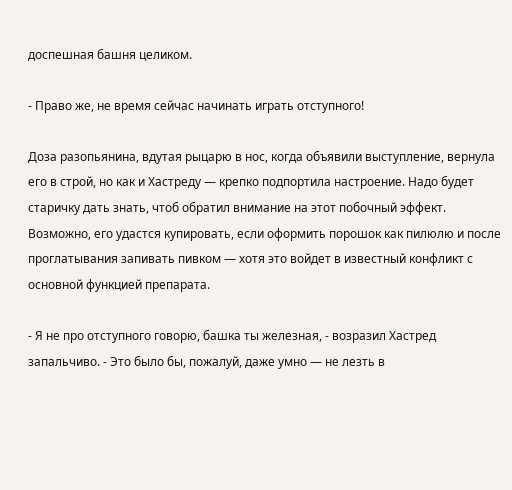доспешная башня целиком.

- Право же, не время сейчас начинать играть отступного!

Доза разопьянина, вдутая рыцарю в нос, когда объявили выступление, вернула его в строй, но как и Хастреду — крепко подпортила настроение. Надо будет старичку дать знать, чтоб обратил внимание на этот побочный эффект. Возможно, его удастся купировать, если оформить порошок как пилюлю и после проглатывания запивать пивком — хотя это войдет в известный конфликт с основной функцией препарата.

- Я не про отступного говорю, башка ты железная, - возразил Хастред запальчиво. - Это было бы, пожалуй, даже умно — не лезть в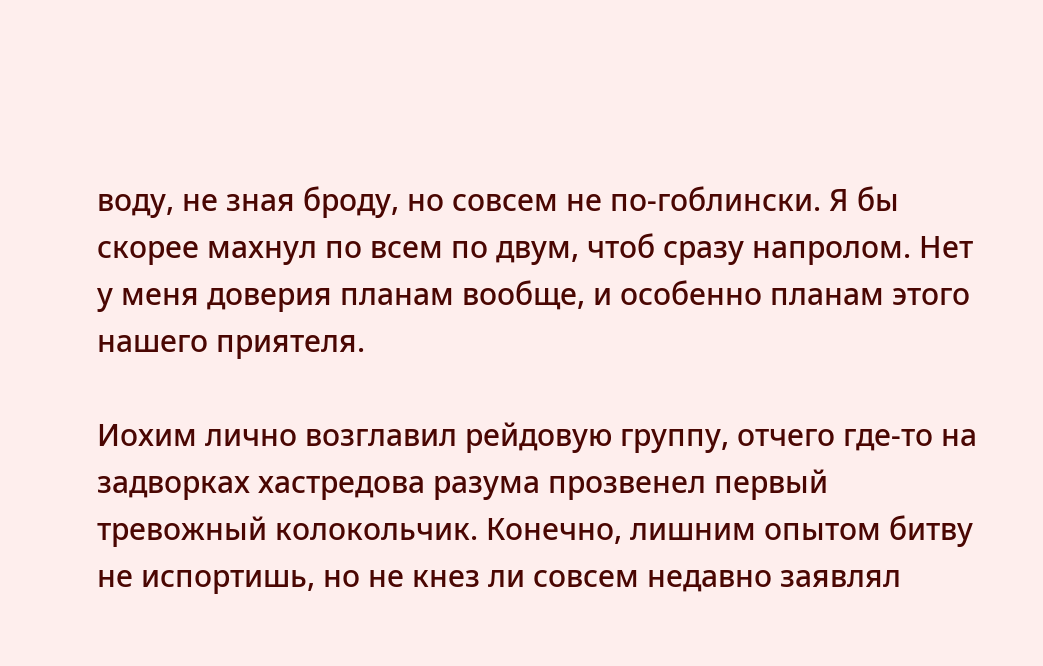воду, не зная броду, но совсем не по-гоблински. Я бы скорее махнул по всем по двум, чтоб сразу напролом. Нет у меня доверия планам вообще, и особенно планам этого нашего приятеля.

Иохим лично возглавил рейдовую группу, отчего где-то на задворках хастредова разума прозвенел первый тревожный колокольчик. Конечно, лишним опытом битву не испортишь, но не кнез ли совсем недавно заявлял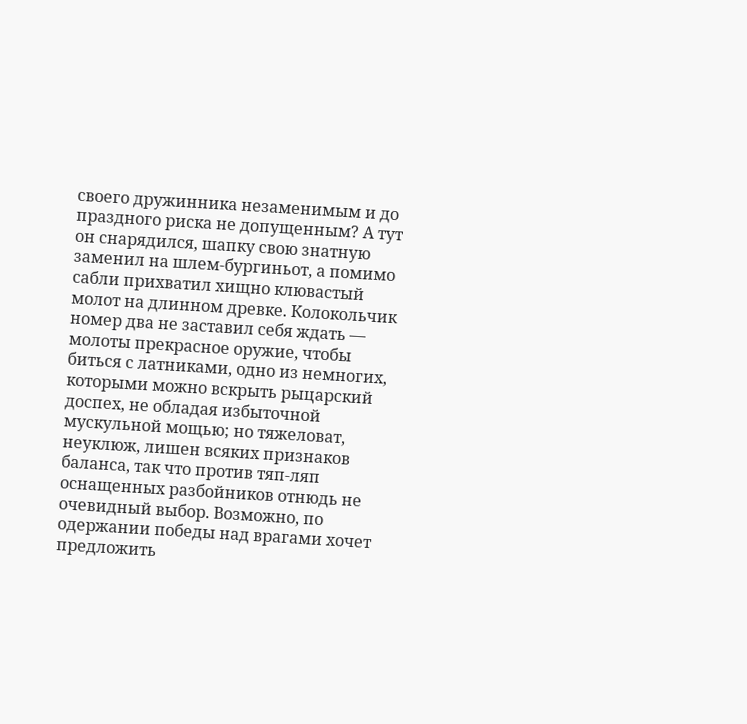своего дружинника незаменимым и до праздного риска не допущенным? А тут он снарядился, шапку свою знатную заменил на шлем-бургиньот, а помимо сабли прихватил хищно клювастый молот на длинном древке. Колокольчик номер два не заставил себя ждать — молоты прекрасное оружие, чтобы биться с латниками, одно из немногих, которыми можно вскрыть рыцарский доспех, не обладая избыточной мускульной мощью; но тяжеловат, неуклюж, лишен всяких признаков баланса, так что против тяп-ляп оснащенных разбойников отнюдь не очевидный выбор. Возможно, по одержании победы над врагами хочет предложить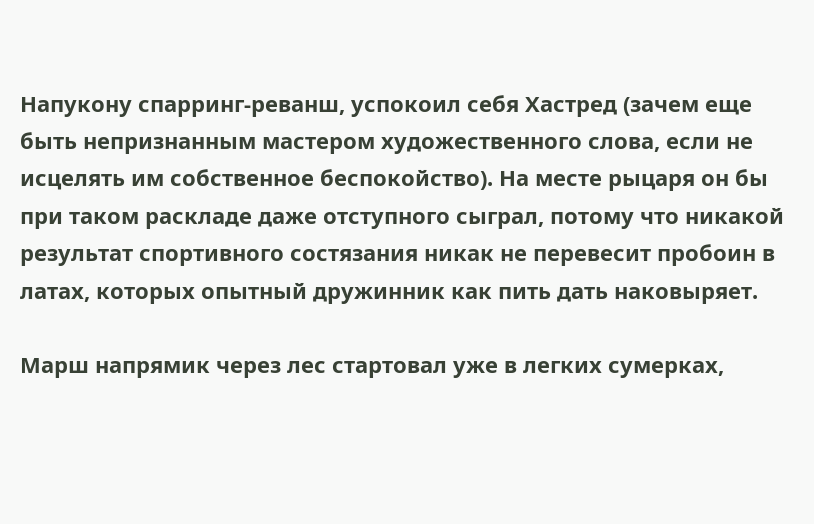Напукону спарринг-реванш, успокоил себя Хастред (зачем еще быть непризнанным мастером художественного слова, если не исцелять им собственное беспокойство). На месте рыцаря он бы при таком раскладе даже отступного сыграл, потому что никакой результат спортивного состязания никак не перевесит пробоин в латах, которых опытный дружинник как пить дать наковыряет.

Марш напрямик через лес стартовал уже в легких сумерках,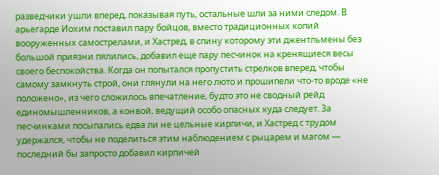разведчики ушли вперед, показывая путь, остальные шли за ними следом. В арьегарде Иохим поставил пару бойцов, вместо традиционных копий вооруженных самострелами, и Хастред, в спину которому эти джентльмены без большой приязни пялились, добавил еще пару песчинок на кренящиеся весы своего беспокойства. Когда он попытался пропустить стрелков вперед, чтобы самому замкнуть строй, они глянули на него люто и прошипели что-то вроде «не положено», из чего сложилось впечатление, будто это не сводный рейд единомышленников, а конвой, ведущий особо опасных куда следует. За песчинками посыпались едва ли не цельные кирпичи, и Хастред с трудом удержался, чтобы не поделиться этим наблюдением с рыцарем и магом — последний бы запросто добавил кирпичей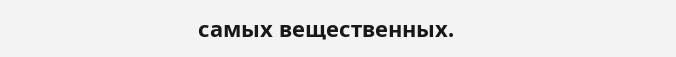самых вещественных.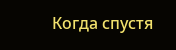Когда спустя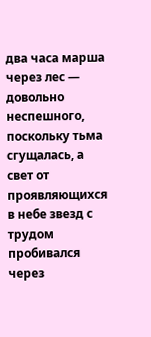два часа марша через лес — довольно неспешного, поскольку тьма сгущалась, а свет от проявляющихся в небе звезд с трудом пробивался через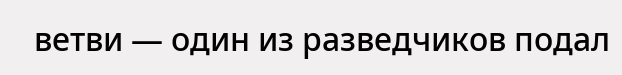ветви — один из разведчиков подал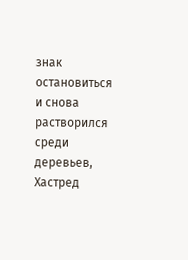знак остановиться и снова растворился среди деревьев, Хастред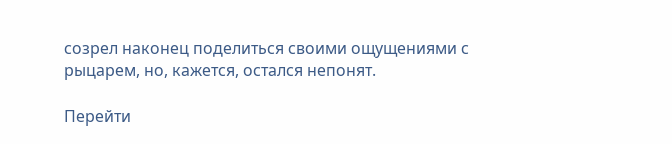созрел наконец поделиться своими ощущениями с рыцарем, но, кажется, остался непонят.

Перейти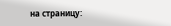на страницу: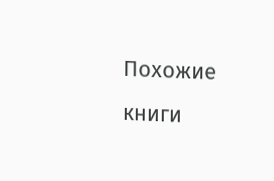Похожие книги